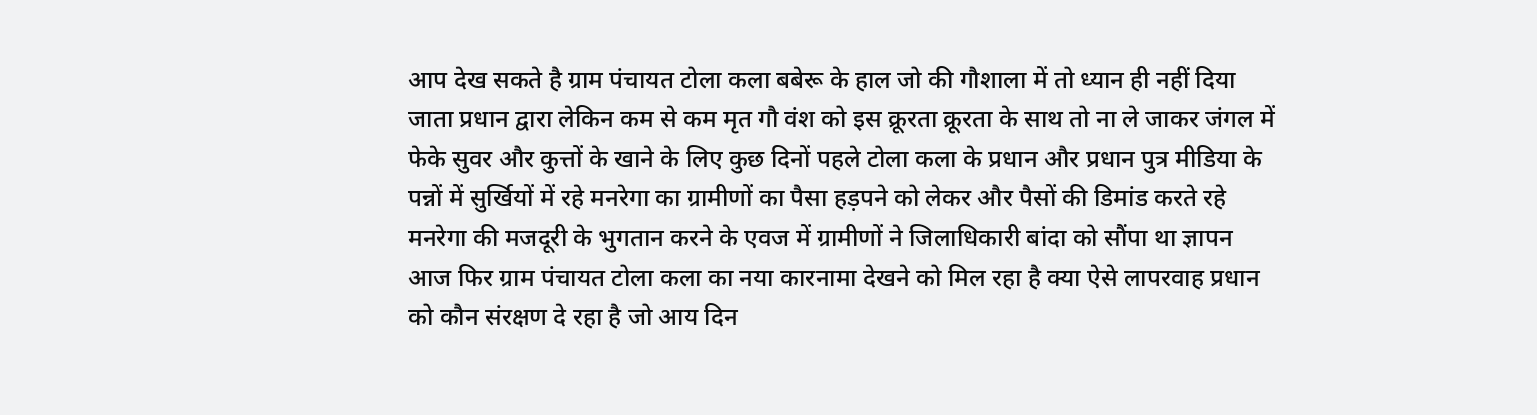आप देख सकते है ग्राम पंचायत टोला कला बबेरू के हाल जो की गौशाला में तो ध्यान ही नहीं दिया जाता प्रधान द्वारा लेकिन कम से कम मृत गौ वंश को इस क्रूरता क्रूरता के साथ तो ना ले जाकर जंगल में फेके सुवर और कुत्तों के खाने के लिए कुछ दिनों पहले टोला कला के प्रधान और प्रधान पुत्र मीडिया के पन्नों में सुर्खियों में रहे मनरेगा का ग्रामीणों का पैसा हड़पने को लेकर और पैसों की डिमांड करते रहे मनरेगा की मजदूरी के भुगतान करने के एवज में ग्रामीणों ने जिलाधिकारी बांदा को सौंपा था ज्ञापन आज फिर ग्राम पंचायत टोला कला का नया कारनामा देखने को मिल रहा है क्या ऐसे लापरवाह प्रधान को कौन संरक्षण दे रहा है जो आय दिन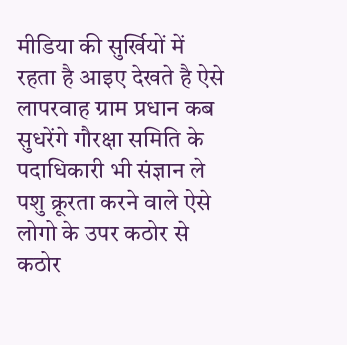मीडिया की सुर्खियों में रहता है आइए देखते है ऐसे लापरवाह ग्राम प्रधान कब सुधरेंगे गौरक्षा समिति के पदाधिकारी भी संज्ञान ले पशु क्रूरता करने वाले ऐसे लोगो के उपर कठोर से कठोर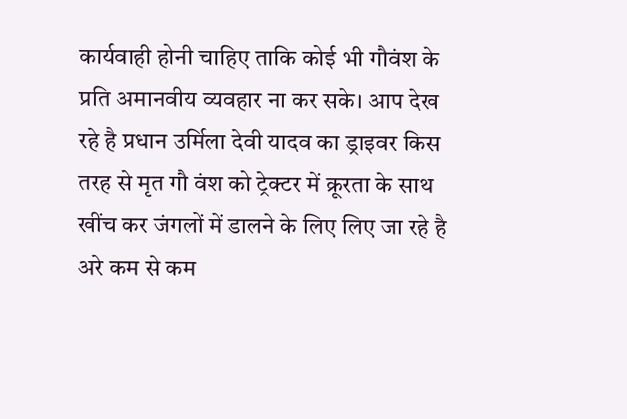कार्यवाही होनी चाहिए ताकि कोई भी गौवंश के प्रति अमानवीय व्यवहार ना कर सके। आप देख रहे है प्रधान उर्मिला देवी यादव का ड्राइवर किस तरह से मृत गौ वंश को ट्रेक्टर में क्रूरता के साथ खींच कर जंगलों में डालने के लिए लिए जा रहे है अरे कम से कम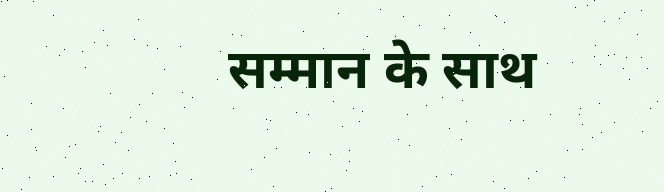सम्मान के साथ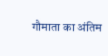गौमाता का अंतिम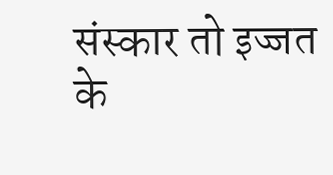संस्कार तो इज्जत के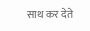साथ कर देते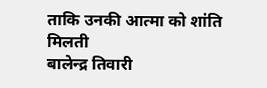ताकि उनकी आत्मा को शांति मिलती
बालेन्द्र तिवारी